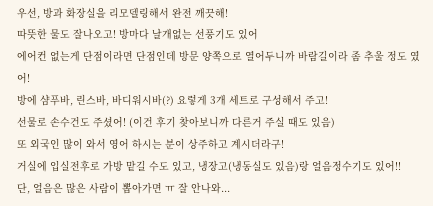우선, 방과 화장실을 리모델링해서 완전 깨끗해!
따뜻한 물도 잘나오고! 방마다 날개없는 선풍기도 있어
에어컨 없는게 단점이라면 단점인데 방문 양쪽으로 열어두니까 바람길이라 좀 추울 정도 였어!
방에 샴푸바, 린스바, 바디워시바(?) 요렇게 3개 세트로 구성해서 주고!
선물로 손수건도 주셨어! (이건 후기 찾아보니까 다른거 주실 때도 있음)
또 외국인 많이 와서 영어 하시는 분이 상주하고 계시더라구!
거실에 입실전후로 가방 맡길 수도 있고, 냉장고(냉동실도 있음)랑 얼음정수기도 있어!!
단, 얼음은 많은 사람이 뽑아가면 ㅠ 잘 안나와...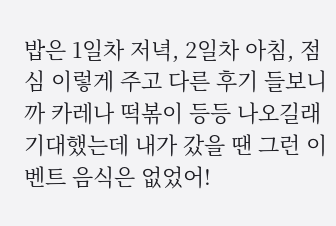밥은 1일차 저녁, 2일차 아침, 점심 이렇게 주고 다른 후기 들보니까 카레나 떡볶이 등등 나오길래 기대했는데 내가 갔을 땐 그런 이벤트 음식은 없었어!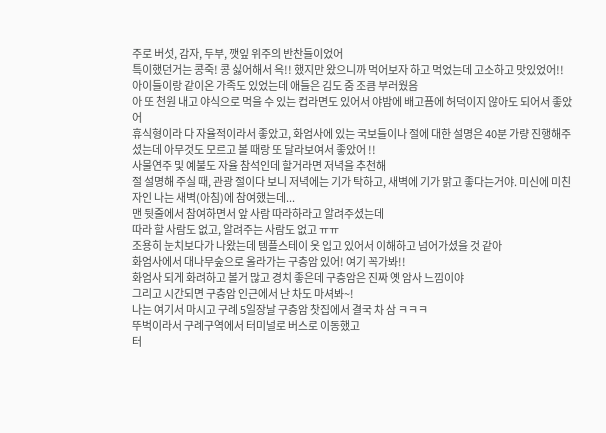주로 버섯, 감자, 두부, 깻잎 위주의 반찬들이었어
특이했던거는 콩죽! 콩 싫어해서 윽!! 했지만 왔으니까 먹어보자 하고 먹었는데 고소하고 맛있었어!!
아이들이랑 같이온 가족도 있었는데 애들은 김도 줌 조큼 부러웠음
아 또 천원 내고 야식으로 먹을 수 있는 컵라면도 있어서 야밤에 배고픔에 허덕이지 않아도 되어서 좋았어
휴식형이라 다 자율적이라서 좋았고, 화엄사에 있는 국보들이나 절에 대한 설명은 40분 가량 진행해주셨는데 아무것도 모르고 볼 때랑 또 달라보여서 좋았어 !!
사물연주 및 예불도 자율 참석인데 할거라면 저녁을 추천해
절 설명해 주실 때, 관광 절이다 보니 저녁에는 기가 탁하고, 새벽에 기가 맑고 좋다는거야. 미신에 미친자인 나는 새벽(아침)에 참여했는데...
맨 뒷줄에서 참여하면서 앞 사람 따라하라고 알려주셨는데
따라 할 사람도 없고, 알려주는 사람도 없고 ㅠㅠ
조용히 눈치보다가 나왔는데 템플스테이 옷 입고 있어서 이해하고 넘어가셨을 것 같아
화엄사에서 대나무숲으로 올라가는 구층암 있어! 여기 꼭가봐!!
화엄사 되게 화려하고 볼거 많고 경치 좋은데 구층암은 진짜 옛 암사 느낌이야
그리고 시간되면 구층암 인근에서 난 차도 마셔봐~!
나는 여기서 마시고 구례 5일장날 구층암 찻집에서 결국 차 삼 ㅋㅋㅋ
뚜벅이라서 구례구역에서 터미널로 버스로 이동했고
터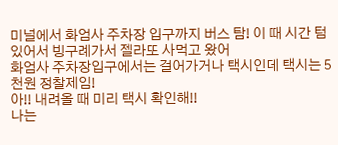미널에서 화엄사 주차장 입구까지 버스 탐! 이 때 시간 텀 있어서 빙구례가서 젤라또 사먹고 왔어
화엄사 주차장입구에서는 걸어가거나 택시인데 택시는 5천원 정찰제임!
아!! 내려올 때 미리 택시 확인해!!
나는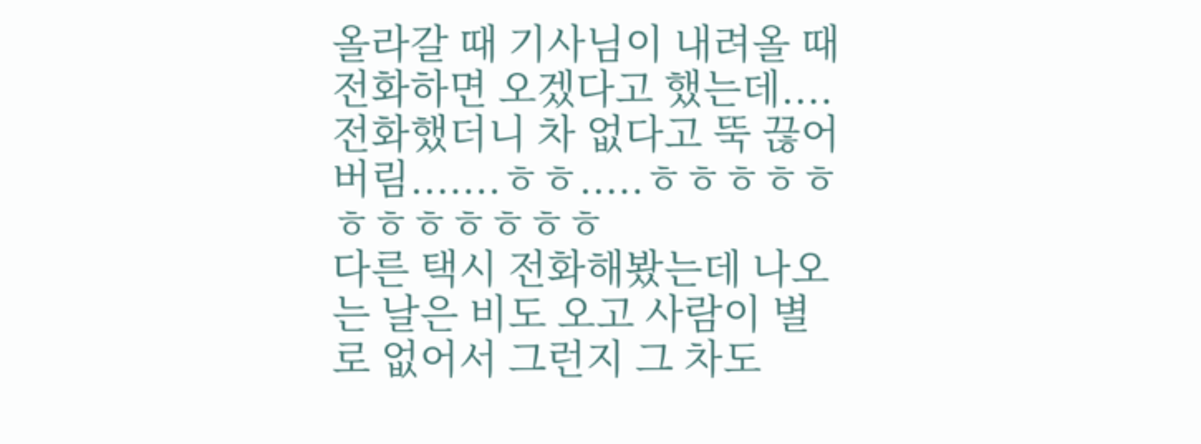올라갈 때 기사님이 내려올 때 전화하면 오겠다고 했는데.... 전화했더니 차 없다고 뚝 끊어버림.......ㅎㅎ.....ㅎㅎㅎㅎㅎㅎㅎㅎㅎㅎㅎㅎ
다른 택시 전화해봤는데 나오는 날은 비도 오고 사람이 별로 없어서 그런지 그 차도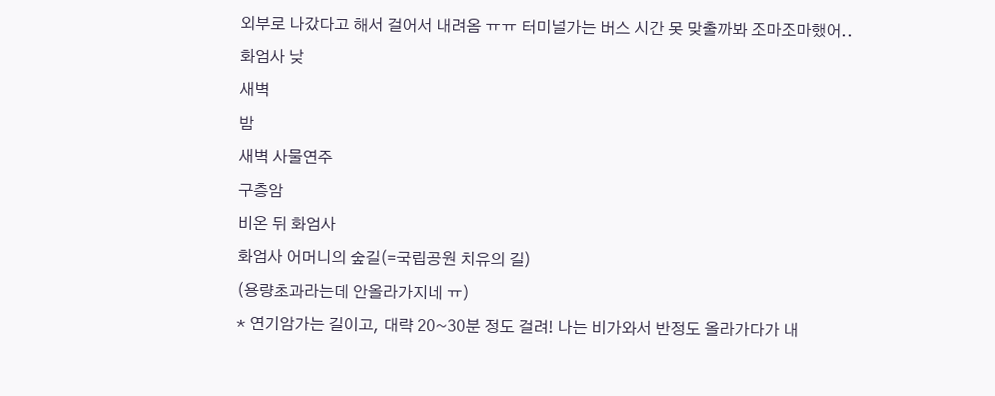외부로 나갔다고 해서 걸어서 내려옴 ㅠㅠ 터미널가는 버스 시간 못 맞출까봐 조마조마했어..
화엄사 낮
새벽
밤
새벽 사물연주
구층암
비온 뒤 화엄사
화엄사 어머니의 숲길(=국립공원 치유의 길)
(용량초과라는데 안올라가지네 ㅠ)
* 연기암가는 길이고, 대략 20~30분 정도 걸려! 나는 비가와서 반정도 올라가다가 내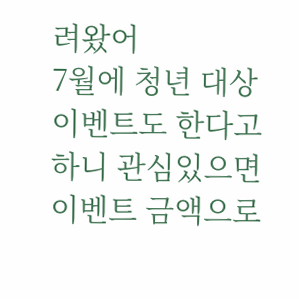려왔어
7월에 청년 대상 이벤트도 한다고하니 관심있으면 이벤트 금액으로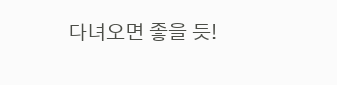다녀오면 좋을 듯!